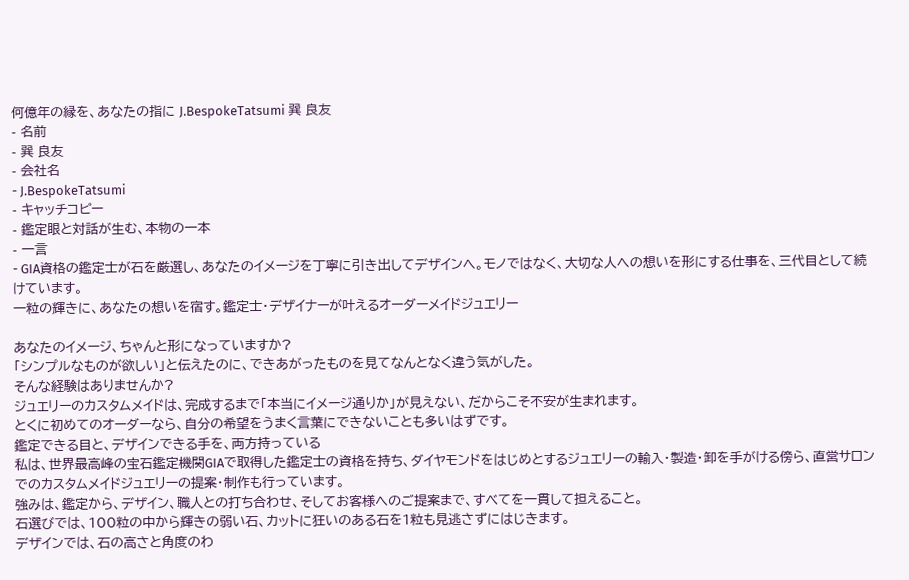何億年の縁を、あなたの指に J.BespokeTatsumi 巽 良友
- 名前
- 巽 良友
- 会社名
- J.BespokeTatsumi
- キャッチコピー
- 鑑定眼と対話が生む、本物の一本
- 一言
- GIA資格の鑑定士が石を厳選し、あなたのイメージを丁寧に引き出してデザインへ。モノではなく、大切な人への想いを形にする仕事を、三代目として続けています。
一粒の輝きに、あなたの想いを宿す。鑑定士・デザイナーが叶えるオーダーメイドジュエリー

あなたのイメージ、ちゃんと形になっていますか?
「シンプルなものが欲しい」と伝えたのに、できあがったものを見てなんとなく違う気がした。
そんな経験はありませんか?
ジュエリーのカスタムメイドは、完成するまで「本当にイメージ通りか」が見えない、だからこそ不安が生まれます。
とくに初めてのオーダーなら、自分の希望をうまく言葉にできないことも多いはずです。
鑑定できる目と、デザインできる手を、両方持っている
私は、世界最高峰の宝石鑑定機関GIAで取得した鑑定士の資格を持ち、ダイヤモンドをはじめとするジュエリーの輸入・製造・卸を手がける傍ら、直営サロンでのカスタムメイドジュエリーの提案・制作も行っています。
強みは、鑑定から、デザイン、職人との打ち合わせ、そしてお客様へのご提案まで、すべてを一貫して担えること。
石選びでは、100粒の中から輝きの弱い石、カットに狂いのある石を1粒も見逃さずにはじきます。
デザインでは、石の高さと角度のわ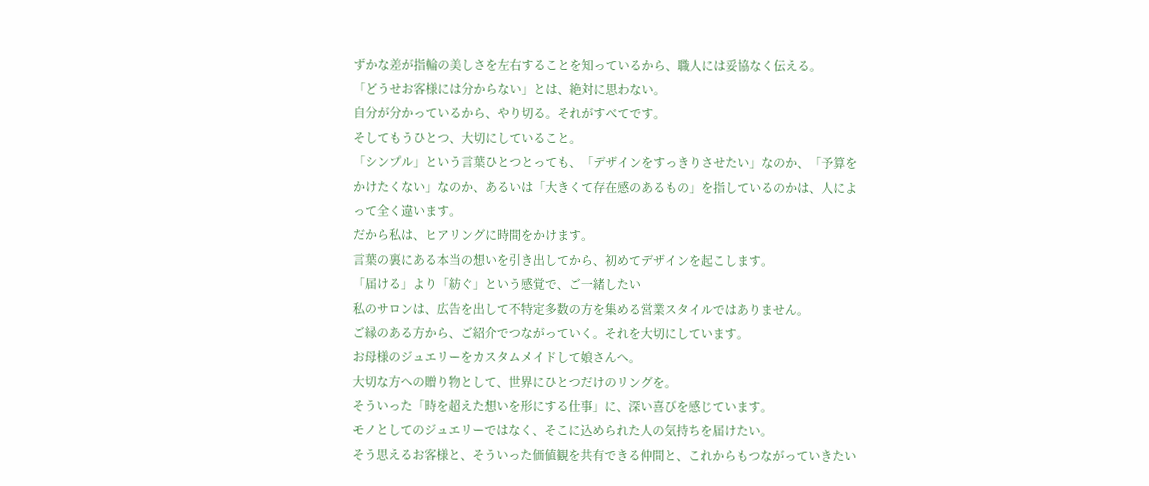ずかな差が指輪の美しさを左右することを知っているから、職人には妥協なく伝える。
「どうせお客様には分からない」とは、絶対に思わない。
自分が分かっているから、やり切る。それがすべてです。
そしてもうひとつ、大切にしていること。
「シンプル」という言葉ひとつとっても、「デザインをすっきりさせたい」なのか、「予算をかけたくない」なのか、あるいは「大きくて存在感のあるもの」を指しているのかは、人によって全く違います。
だから私は、ヒアリングに時間をかけます。
言葉の裏にある本当の想いを引き出してから、初めてデザインを起こします。
「届ける」より「紡ぐ」という感覚で、ご一緒したい
私のサロンは、広告を出して不特定多数の方を集める営業スタイルではありません。
ご縁のある方から、ご紹介でつながっていく。それを大切にしています。
お母様のジュエリーをカスタムメイドして娘さんへ。
大切な方への贈り物として、世界にひとつだけのリングを。
そういった「時を超えた想いを形にする仕事」に、深い喜びを感じています。
モノとしてのジュエリーではなく、そこに込められた人の気持ちを届けたい。
そう思えるお客様と、そういった価値観を共有できる仲間と、これからもつながっていきたい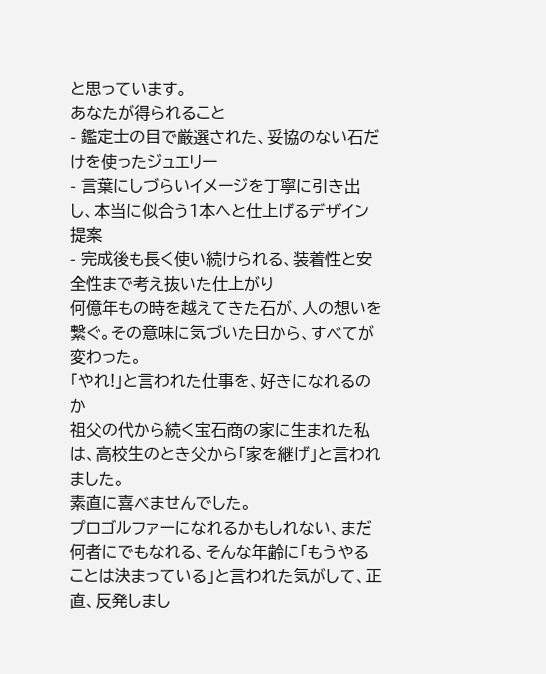と思っています。
あなたが得られること
- 鑑定士の目で厳選された、妥協のない石だけを使ったジュエリー
- 言葉にしづらいイメージを丁寧に引き出し、本当に似合う1本へと仕上げるデザイン提案
- 完成後も長く使い続けられる、装着性と安全性まで考え抜いた仕上がり
何億年もの時を越えてきた石が、人の想いを繋ぐ。その意味に気づいた日から、すべてが変わった。
「やれ!」と言われた仕事を、好きになれるのか
祖父の代から続く宝石商の家に生まれた私は、高校生のとき父から「家を継げ」と言われました。
素直に喜べませんでした。
プロゴルファーになれるかもしれない、まだ何者にでもなれる、そんな年齢に「もうやることは決まっている」と言われた気がして、正直、反発しまし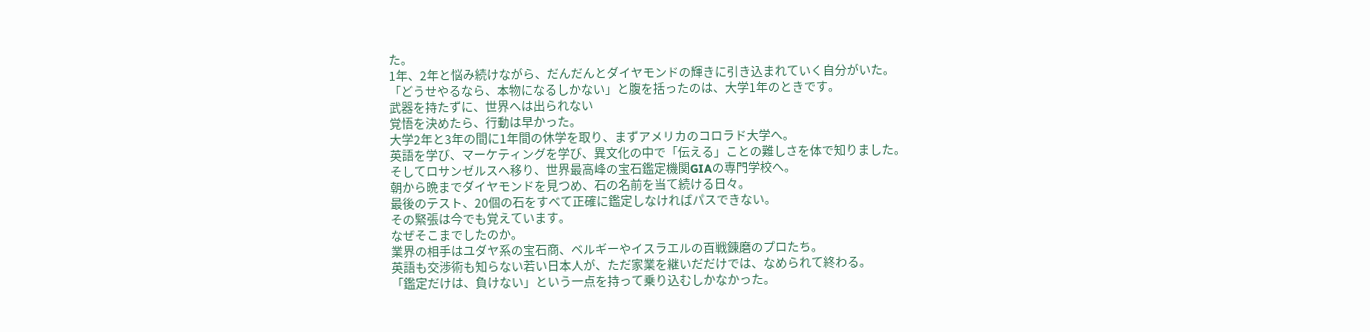た。
1年、2年と悩み続けながら、だんだんとダイヤモンドの輝きに引き込まれていく自分がいた。
「どうせやるなら、本物になるしかない」と腹を括ったのは、大学1年のときです。
武器を持たずに、世界へは出られない
覚悟を決めたら、行動は早かった。
大学2年と3年の間に1年間の休学を取り、まずアメリカのコロラド大学へ。
英語を学び、マーケティングを学び、異文化の中で「伝える」ことの難しさを体で知りました。
そしてロサンゼルスへ移り、世界最高峰の宝石鑑定機関GIAの専門学校へ。
朝から晩までダイヤモンドを見つめ、石の名前を当て続ける日々。
最後のテスト、20個の石をすべて正確に鑑定しなければパスできない。
その緊張は今でも覚えています。
なぜそこまでしたのか。
業界の相手はユダヤ系の宝石商、ベルギーやイスラエルの百戦錬磨のプロたち。
英語も交渉術も知らない若い日本人が、ただ家業を継いだだけでは、なめられて終わる。
「鑑定だけは、負けない」という一点を持って乗り込むしかなかった。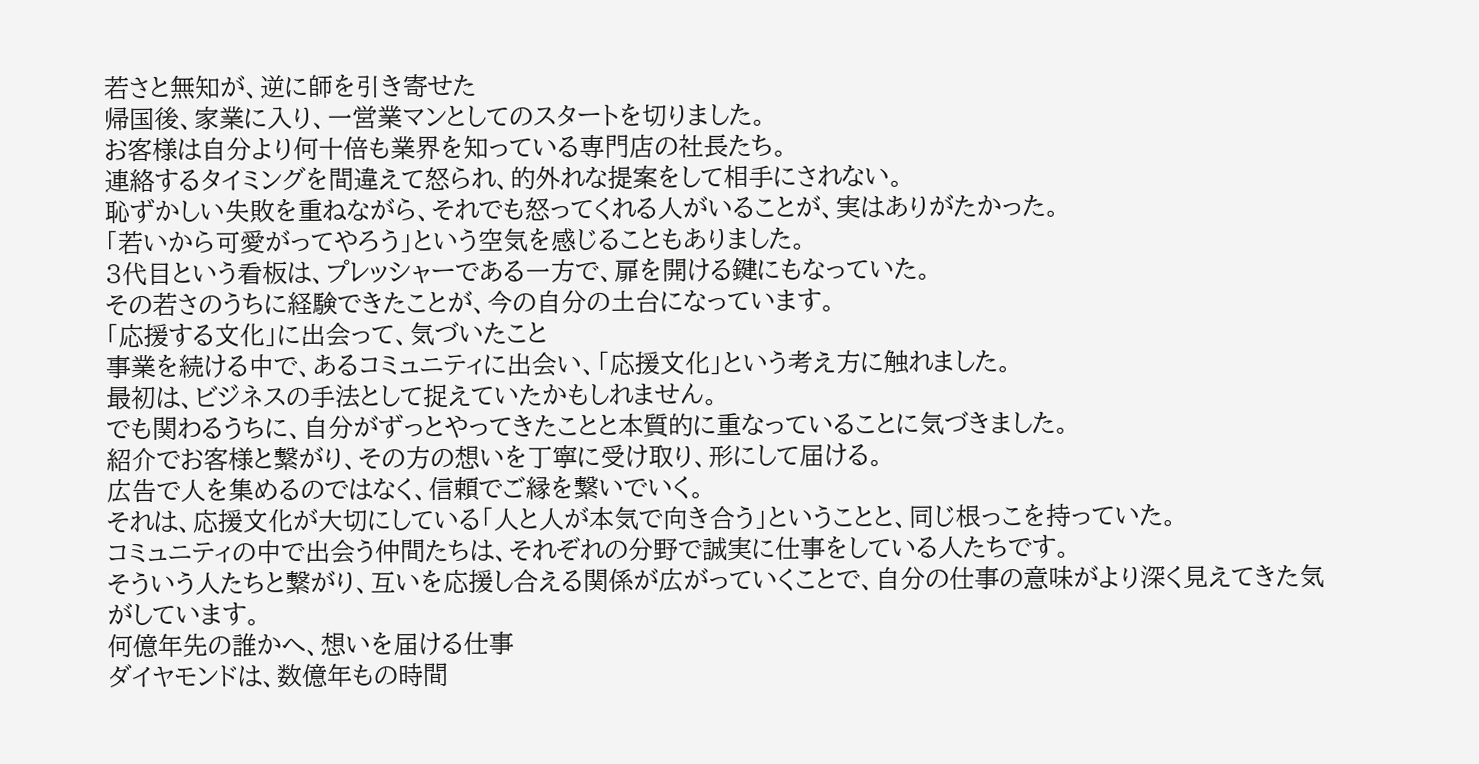若さと無知が、逆に師を引き寄せた
帰国後、家業に入り、一営業マンとしてのスタートを切りました。
お客様は自分より何十倍も業界を知っている専門店の社長たち。
連絡するタイミングを間違えて怒られ、的外れな提案をして相手にされない。
恥ずかしい失敗を重ねながら、それでも怒ってくれる人がいることが、実はありがたかった。
「若いから可愛がってやろう」という空気を感じることもありました。
3代目という看板は、プレッシャーである一方で、扉を開ける鍵にもなっていた。
その若さのうちに経験できたことが、今の自分の土台になっています。
「応援する文化」に出会って、気づいたこと
事業を続ける中で、あるコミュニティに出会い、「応援文化」という考え方に触れました。
最初は、ビジネスの手法として捉えていたかもしれません。
でも関わるうちに、自分がずっとやってきたことと本質的に重なっていることに気づきました。
紹介でお客様と繋がり、その方の想いを丁寧に受け取り、形にして届ける。
広告で人を集めるのではなく、信頼でご縁を繋いでいく。
それは、応援文化が大切にしている「人と人が本気で向き合う」ということと、同じ根っこを持っていた。
コミュニティの中で出会う仲間たちは、それぞれの分野で誠実に仕事をしている人たちです。
そういう人たちと繋がり、互いを応援し合える関係が広がっていくことで、自分の仕事の意味がより深く見えてきた気がしています。
何億年先の誰かへ、想いを届ける仕事
ダイヤモンドは、数億年もの時間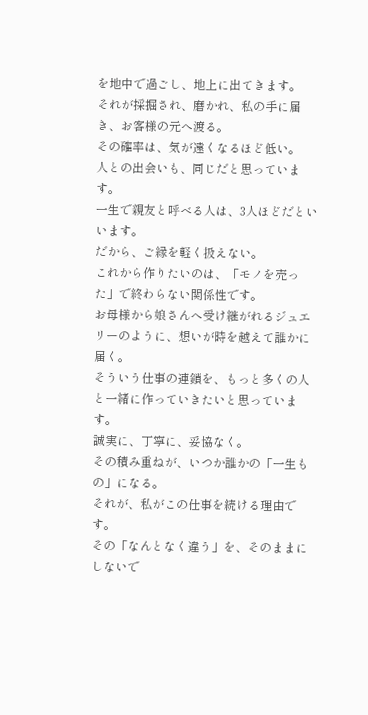を地中で過ごし、地上に出てきます。
それが採掘され、磨かれ、私の手に届き、お客様の元へ渡る。
その確率は、気が遠くなるほど低い。
人との出会いも、同じだと思っています。
一生で親友と呼べる人は、3人ほどだといいます。
だから、ご縁を軽く扱えない。
これから作りたいのは、「モノを売った」で終わらない関係性です。
お母様から娘さんへ受け継がれるジュエリーのように、想いが時を越えて誰かに届く。
そういう仕事の連鎖を、もっと多くの人と一緒に作っていきたいと思っています。
誠実に、丁寧に、妥協なく。
その積み重ねが、いつか誰かの「一生もの」になる。
それが、私がこの仕事を続ける理由です。
その「なんとなく違う」を、そのままにしないで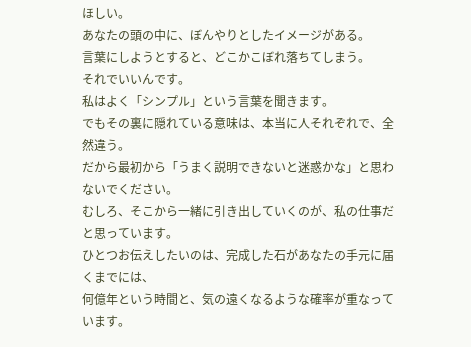ほしい。
あなたの頭の中に、ぼんやりとしたイメージがある。
言葉にしようとすると、どこかこぼれ落ちてしまう。
それでいいんです。
私はよく「シンプル」という言葉を聞きます。
でもその裏に隠れている意味は、本当に人それぞれで、全然違う。
だから最初から「うまく説明できないと迷惑かな」と思わないでください。
むしろ、そこから一緒に引き出していくのが、私の仕事だと思っています。
ひとつお伝えしたいのは、完成した石があなたの手元に届くまでには、
何億年という時間と、気の遠くなるような確率が重なっています。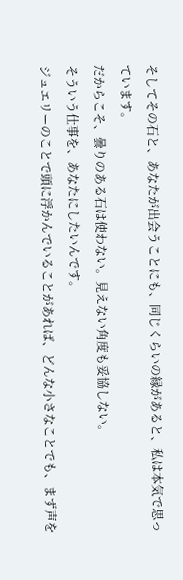そしてその石と、あなたが出会うことにも、同じくらいの縁があると、私は本気で思っています。
だからこそ、曇りのある石は使わない。見えない角度も妥協しない。
そういう仕事を、あなたにしたいんです。
ジュエリーのことで頭に浮かんでいることがあれば、どんな小さなことでも、まず声を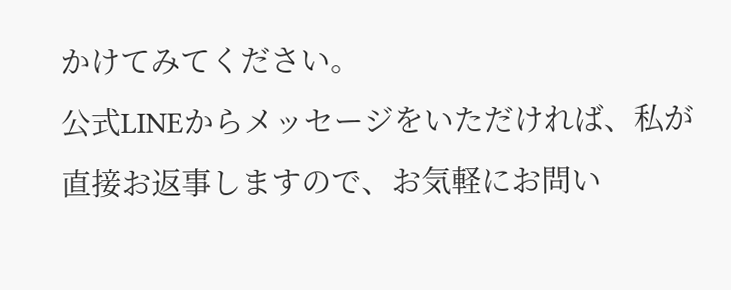かけてみてください。
公式LINEからメッセージをいただければ、私が直接お返事しますので、お気軽にお問い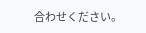合わせください。